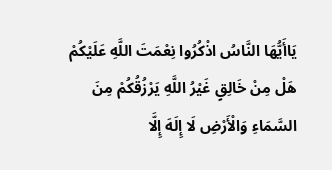يَاأَيُّهَا النَّاسُ اذْكُرُوا نِعْمَتَ اللَّهِ عَلَيْكُمْ هَلْ مِنْ خَالِقٍ غَيْرُ اللَّهِ يَرْزُقُكُمْ مِنَ السَّمَاءِ وَالْأَرْضِ لَا إِلَهَ إِلَّا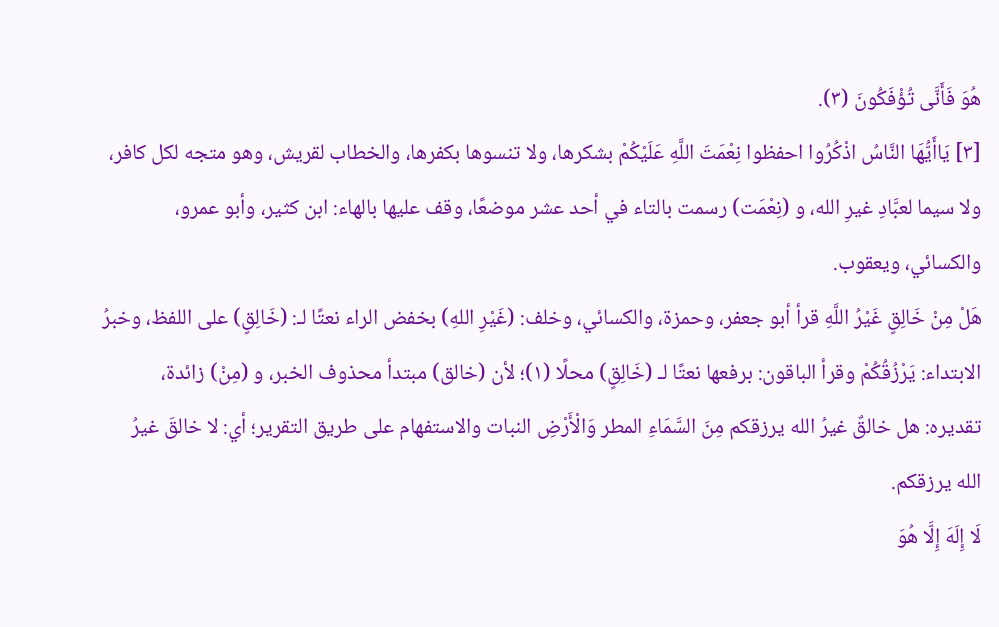هُوَ فَأَنَّى تُؤْفَكُونَ (٣).
[٣] يَاأَيُّهَا النَّاسُ اذْكُرُوا احفظوا نِعْمَتَ اللَّهِ عَلَيْكُمْ بشكرها، ولا تنسوها بكفرها، والخطاب لقريش، وهو متجه لكل كافر، ولا سيما لعبَّادِ غيرِ الله، و (نِعْمَت) رسمت بالتاء في أحد عشر موضعًا، وقف عليها بالهاء: ابن كثير، وأبو عمرو، والكسائي، ويعقوب.
هَلْ مِنْ خَالِقٍ غَيْرُ اللَّهِ قرأ أبو جعفر، وحمزة، والكسائي، وخلف: (غَيْرِ اللهِ) بخفض الراء نعتًا لـ: (خَالِقٍ) على اللفظ، وخبرُ الابتداء: يَرْزُقُكُمْ وقرأ الباقون: برفعها نعتًا لـ (خَالِقٍ) محلًا (١)؛ لأن (خالق) مبتدأ محذوف الخبر، و (مِنْ) زائدة، تقديره: هل خالقٌ غيرُ الله يرزقكم مِنَ السَّمَاءِ المطر وَالْأَرْضِ النبات والاستفهام على طريق التقرير؛ أي: لا خالقَ غيرُ الله يرزقكم.
لَا إِلَهَ إِلَّا هُوَ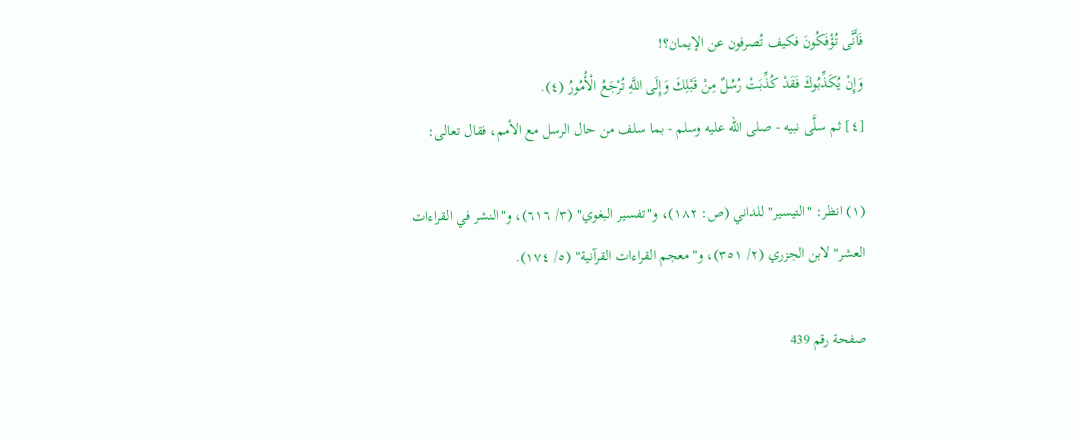فَأَنَّى تُؤْفَكُونَ فكيف تُصرفون عن الإيمان؟!
وَإِنْ يُكَذِّبُوكَ فَقَدْ كُذِّبَتْ رُسُلٌ مِنْ قَبْلِكَ وَإِلَى اللَّهِ تُرْجَعُ الْأُمُورُ (٤).
[٤] ثم سلَّى نبيه - صلى الله عليه وسلم - بما سلف من حال الرسل مع الأمم، فقال تعالى:

(١) انظر: "التيسير" للداني (ص: ١٨٢)، و"تفسير البغوي" (٣/ ٦١٦)، و"النشر في القراءات العشر" لابن الجزري (٢/ ٣٥١)، و"معجم القراءات القرآنية" (٥/ ١٧٤).

صفحة رقم 439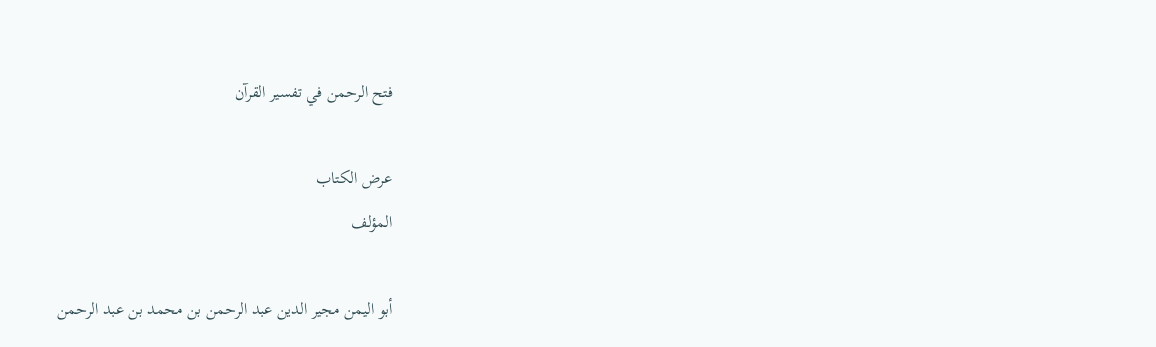فتح الرحمن في تفسير القرآن

عرض الكتاب
المؤلف

أبو اليمن مجير الدين عبد الرحمن بن محمد بن عبد الرحمن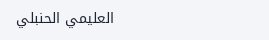العليمي الحنبلي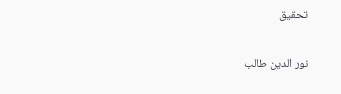تحقيق

نور الدين طالب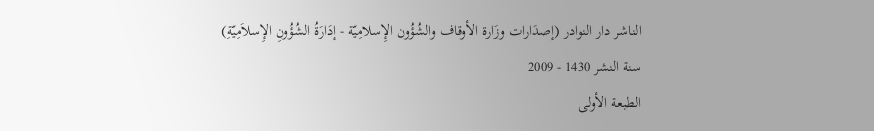الناشر دار النوادر (إصدَارات وزَارة الأوقاف والشُؤُون الإِسلامِيّة - إدَارَةُ الشُؤُونِ الإِسلاَمِيّةِ)
سنة النشر 1430 - 2009
الطبعة الأولى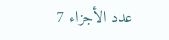عدد الأجزاء 7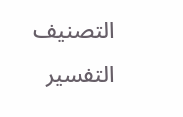التصنيف التفسير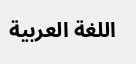اللغة العربية